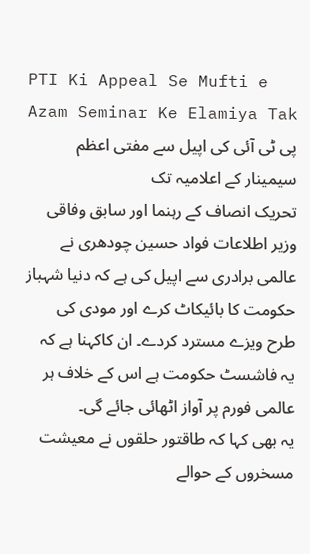PTI Ki Appeal Se Mufti e Azam Seminar Ke Elamiya Tak
پی ٹی آئی کی اپیل سے مفتی اعظم سیمینار کے اعلامیہ تک
تحریک انصاف کے رہنما اور سابق وفاقی وزیر اطلاعات فواد حسین چودھری نے عالمی برادری سے اپیل کی ہے کہ دنیا شہباز حکومت کا بائیکاٹ کرے اور مودی کی طرح ویزے مسترد کردے۔ ان کاکہنا ہے کہ یہ فاشسٹ حکومت ہے اس کے خلاف ہر عالمی فورم پر آواز اٹھائی جائے گی۔
یہ بھی کہا کہ طاقتور حلقوں نے معیشت مسخروں کے حوالے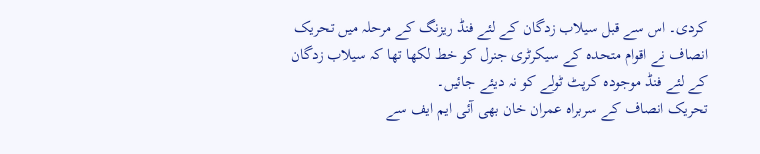کردی۔ اس سے قبل سیلاب زدگان کے لئے فنڈ ریزنگ کے مرحلہ میں تحریک انصاف نے اقوام متحدہ کے سیکرٹری جنرل کو خط لکھا تھا کہ سیلاب زدگان کے لئے فنڈ موجودہ کرپٹ ٹولے کو نہ دیئے جائیں۔
تحریک انصاف کے سربراہ عمران خان بھی آئی ایم ایف سے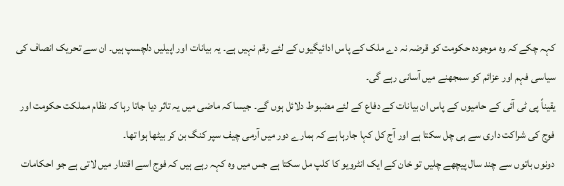کہہ چکے کہ وہ موجودہ حکومت کو قرضہ نہ دے ملک کے پاس ادائیگیوں کے لئے رقم نہیں ہے۔ یہ بیانات اور اپیلیں دلچسپ ہیں۔ ان سے تحریک انصاف کی سیاسی فہم اور عزائم کو سمجھنے میں آسانی رہے گی۔
یقیناً پی ٹی آئی کے حامیوں کے پاس ان بیانات کے دفاع کے لئے مضبوط دلائل ہوں گے۔ جیسا کہ ماضی میں یہ تاثر دیا جاتا رہا کہ نظام مملکت حکومت اور فوج کی شراکت داری سے ہی چل سکتا ہے اور آج کل کہا جارہا ہے کہ ہمارے دور میں آرمی چیف سپر کنگ بن کر بیٹھا ہوا تھا۔
دونوں باتوں سے چند سال پیچھے چلیں تو خان کے ایک انٹرویو کا کلپ مل سکتا ہے جس میں وہ کہہ رہے ہیں کہ فوج اسے اقتدار میں لاتی ہے جو احکامات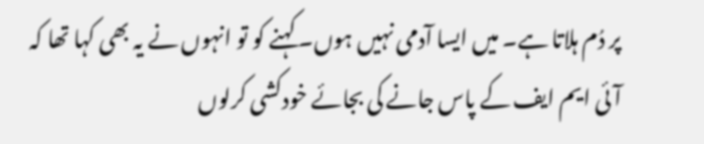پر دُم ہلاتا ہے۔ میں ایسا آدمی نہیں ہوں۔ کہنے کو تو انہوں نے یہ بھی کہا تھا کہ آئی ایم ایف کے پاس جانے کی بجائے خودکشی کرلوں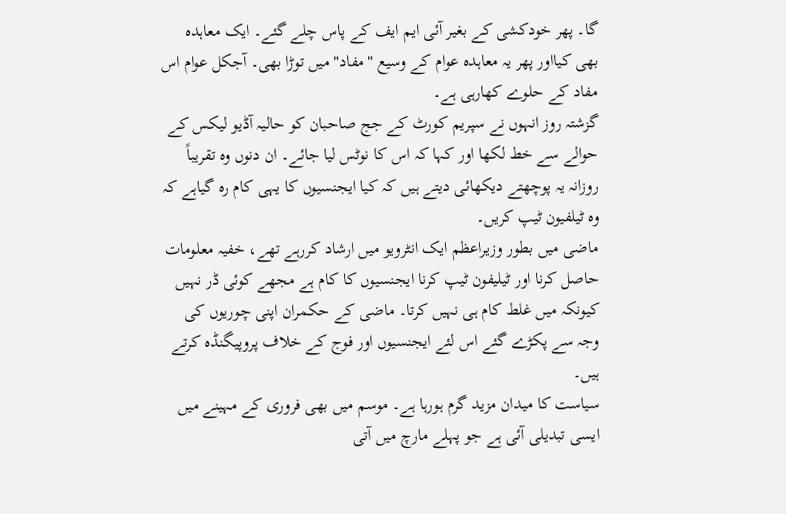گا۔ پھر خودکشی کے بغیر آئی ایم ایف کے پاس چلے گئے۔ ایک معاہدہ بھی کیااور پھر یہ معاہدہ عوام کے وسیع "مفاد" میں توڑا بھی۔ آجکل عوام اس مفاد کے حلوے کھارہی ہے۔
گزشتہ روز انہوں نے سپریم کورٹ کے جج صاحبان کو حالیہ آڈیو لیکس کے حوالے سے خط لکھا اور کہا کہ اس کا نوٹس لیا جائے۔ ان دنوں وہ تقریباً روزانہ یہ پوچھتے دیکھائی دیتے ہیں کہ کیا ایجنسیوں کا یہی کام رہ گیاہے کہ وہ ٹیلفیون ٹیپ کریں۔
ماضی میں بطور وزیراعظم ایک انٹرویو میں ارشاد کررہے تھے، خفیہ معلومات حاصل کرنا اور ٹیلیفون ٹیپ کرنا ایجنسیوں کا کام ہے مجھے کوئی ڈر نہیں کیونکہ میں غلط کام ہی نہیں کرتا۔ ماضی کے حکمران اپنی چوریوں کی وجہ سے پکڑے گئے اس لئے ایجنسیوں اور فوج کے خلاف پروپیگنڈہ کرتے ہیں۔
سیاست کا میدان مزید گرم ہورہا ہے۔ موسم میں بھی فروری کے مہینے میں ایسی تبدیلی آئی ہے جو پہلے مارچ میں آتی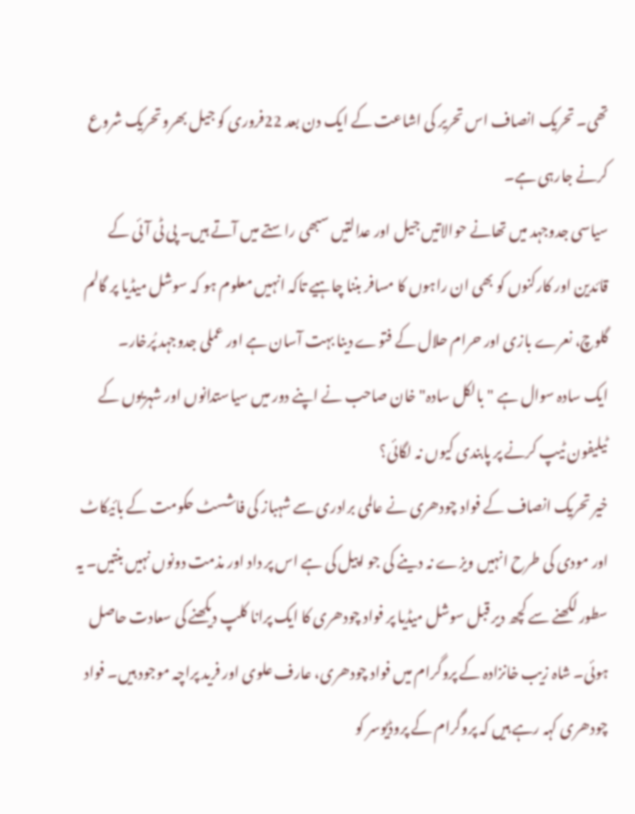تھی۔ تحریک انصاف اس تحریر کی اشاعت کے ایک دن بعد 22فروری کو جیل بھرو تحریک شروع کرنے جارہی ہے۔
سیاسی جدوجہد میں تھانے حوالاتیں جیل اور عدالتیں سبھی راستے میں آتے ہیں۔ پی ٹی آئی کے قائدین اور کارکنوں کو بھی ان راہوں کا مسافر بننا چاہیے تاکہ انہیں معلوم ہو کہ سوشل میڈیا پر گالم گلوچ، نعرے بازی اور حرام حلال کے فتوے دینا بہت آسان ہے اور عملی جدوجہد پُرخار۔
ایک سادہ سوال ہے "بالکل سادہ" خان صاحب نے اپنے دور میں سیاستدانوں اور شہریوں کے ٹیلیفون ٹیپ کرنے پر پابندی کیوں نہ لگائی؟
خیر تحریک انصاف کے فواد چودھری نے عالمی برادری سے شہباز کی فاشسٹ حکومت کے بائیکاٹ اور مودی کی طرح انہیں ویزے نہ دینے کی جو اپیل کی ہے اس پر داد اور مذمت دونوں نہیں بنتیں۔ یہ سطور لکھنے سے کچھ دیر قبل سوشل میڈیا پر فواد چودھری کا ایک پرانا کلپ دیکھنے کی سعادت حاصل ہوئی۔ شاہ زیب خانزادہ کے پروگرام میں فواد چودھری، عارف علوی اور فرید پراچہ موجود ہیں۔ فواد چودھری کہہ رہے ہیں کہ پروگرام کے پروڈیوسر کو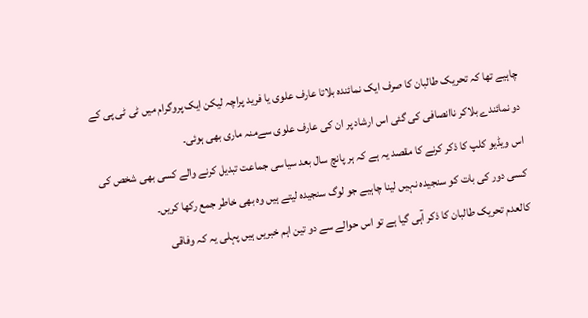چاہیے تھا کہ تحریک طالبان کا صرف ایک نمائندہ بلاتا عارف علوی یا فرید پراچہ لیکن ایک پروگرام میں ٹی ٹی پی کے دو نمائندے بلاکر ناانصافی کی گئی اس ارشاد پر ان کی عارف علوی سےمنہ ماری بھی ہوئی۔
اس ویڈیو کلپ کا ذکر کرنے کا مقصد یہ ہے کہ ہر پانچ سال بعد سیاسی جماعت تبدیل کرنے والے کسی بھی شخص کی کسی دور کی بات کو سنجیدہ نہیں لینا چاہیے جو لوگ سنجیدہ لیتے ہیں وہ بھی خاطر جمع رکھا کریں۔
کالعدم تحریک طالبان کا ذکر آہی گیا ہے تو اس حوالے سے دو تین اہم خبریں ہیں پہلی یہ کہ وفاقی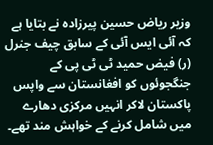وزیر ریاض حسین پیرزادہ نے بتایا ہے کہ آئی ایس آئی کے سابق چیف جنرل (ر) فیض حمید ٹی ٹی پی کے جنگجوئوں کو افغانستان سے واپس پاکستان لاکر انہیں مرکزی دھارے میں شامل کرنے کے خواہش مند تھے۔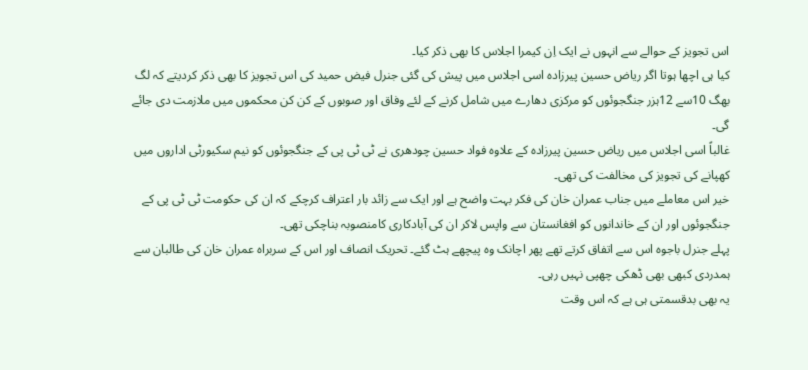اس تجویز کے حوالے سے انہوں نے ایک اِن کیمرا اجلاس کا بھی ذکر کیا۔
کیا ہی اچھا ہوتا اگر ریاض حسین پیرزادہ اسی اجلاس میں پیش کی گئی جنرل فیض حمید کی اس تجویز کا بھی ذکر کردیتے کہ لگ بھگ 10سے 12ہزر جنگجوئوں کو مرکزی دھارے میں شامل کرنے کے لئے وفاق اور صوبوں کے کن کن محکموں میں ملازمت دی جائے گی۔
غالباً اسی اجلاس میں ریاض حسین پیرزادہ کے علاوہ فواد حسین چودھری نے ٹی ٹی پی کے جنگجوئوں کو نیم سکیورٹی اداروں میں کھپانے کی تجویز کی مخالفت کی تھی۔
خیر اس معاملے میں جناب عمران خان کی فکر بہت واضح ہے اور ایک سے زائد بار اعتراف کرچکے کہ ان کی حکومت ٹی ٹی پی کے جنگجوئوں اور ان کے خاندانوں کو افغانستان سے واپس لاکر ان کی آبادکاری کامنصوبہ بناچکی تھی۔
پہلے جنرل باجوہ اس سے اتفاق کرتے تھے پھر اچانک وہ پیچھے ہٹ گئے۔ تحریک انصاف اور اس کے سربراہ عمران خان کی طالبان سے ہمدردی کبھی بھی ڈھکی چھپی نہیں رہی۔
یہ بھی بدقسمتی ہی ہے کہ اس وقت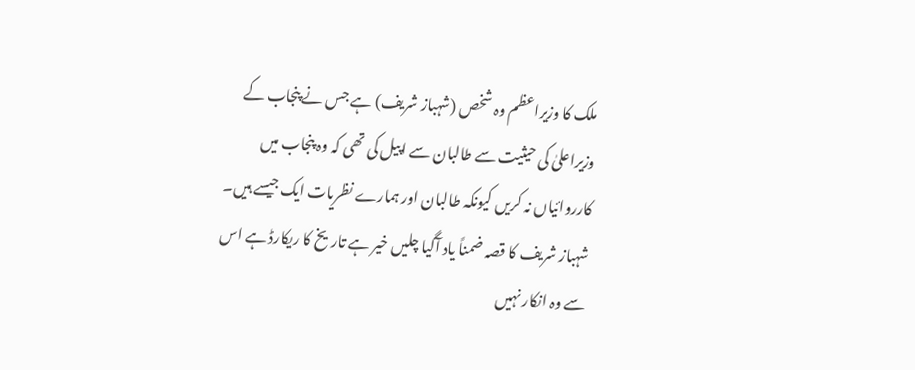ملک کا وزیراعظم وہ شخص (شہباز شریف) ہے جس نے پنجاب کے وزیراعلیٰ کی حیثیت سے طالبان سے اپیل کی تھی کہ وہ پنجاب میں کارروائیاں نہ کریں کیونکہ طالبان اور ہمارے نظریات ایک جیسے ہیں۔
شہباز شریف کا قصہ ضمناً یاد آگیا چلیں خیر ہے تاریخ کا ریکارڈ ہے اس سے وہ انکار نہیں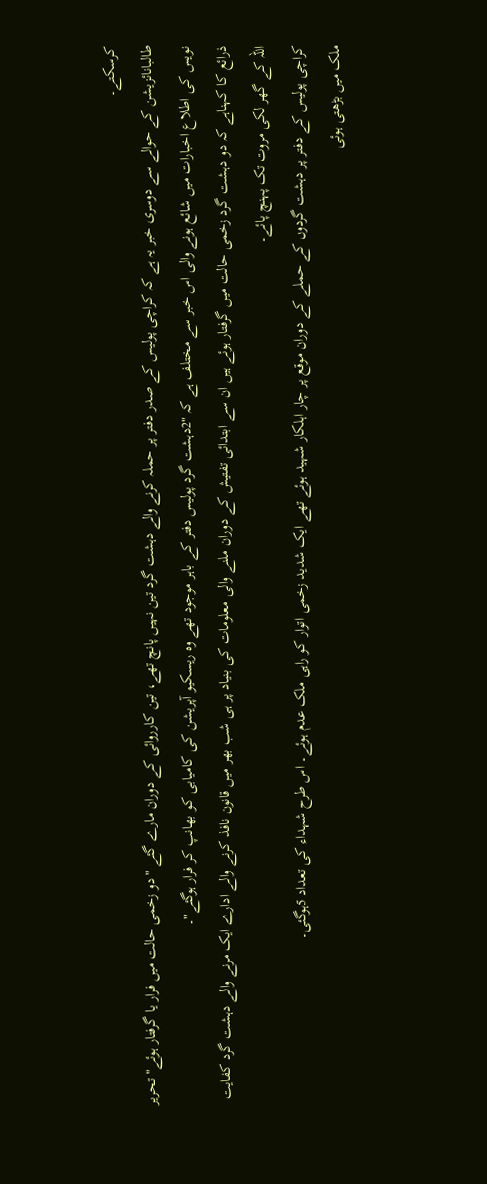کرسکتے۔
طالبانائزیشن کے حوالے سے دوسری خبر یہ ہے کہ کراچی پولیس کے صدر دفتر پر حملہ کرنے والے دہشت گرد تین نہیں پانچ تھے، تین کارروائی کے دوران مارے گئے "دو زخمی حالت میں فرار یا گرفتار ہوئے" تحریر نویس کی اطلاع اخبارات میں شائع ہونے والی اس خبر سے مختلف ہے کہ "2دہشت گرد پولیس دفتر کے باہر موجود تھے وہ ریسکیو آپریشن کی کامیابی کو بھانپ کر فرار ہوگئے"۔
ذرائع کا کہناہے کہ دو دہشت گرد زخمی حالت میں گرفتار ہوئے ہیں ان سے ابتدائی تفتیش کے دوران ملنے والی معلومات کی بنیاد پر ہی شب بھر میں قانون نافذ کرنے والے ادارے ایک مرنے والے دہشت گرد کفایت اللہ کے گھر لکی مروت تک پہنچ پائے۔
کراچی پولیس کے دفتر پر دہشت گردوں کے حملے کے دوران موقع پر چار اہلکار شہید ہوئے تھے ایک شدید زخمی اتوار کو راہی ملک عدم ہوئے۔ اس طرح شہداء کی تعداد 5ہوگئی۔
ملک میں بڑھتی ہوئی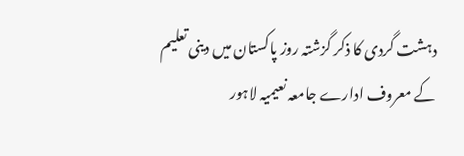دہشت گردی کا ذکر گزشتہ روز پاکستان میں دینی تعلیم کے معروف ادارے جامعہ نعیمیہ لاہور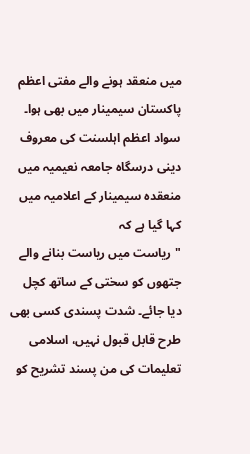میں منعقد ہونے والے مفتی اعظم پاکستان سیمینار میں بھی ہوا۔ سواد اعظم اہلسنت کی معروف دینی درسگاہ جامعہ نعیمیہ میں منعقدہ سیمینار کے اعلامیہ میں کہا گیا ہے کہ
"ریاست میں ریاست بنانے والے جتھوں کو سختی کے ساتھ کچل دیا جائے۔ شدت پسندی کسی بھی طرح قابل قبول نہیں، اسلامی تعلیمات کی من پسند تشریح کو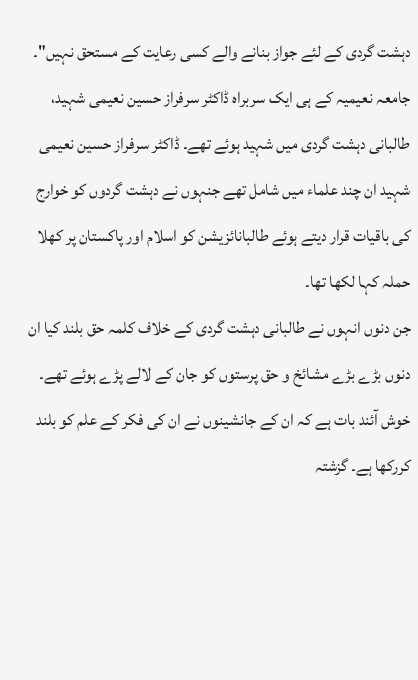دہشت گردی کے لئے جواز بنانے والے کسی رعایت کے مستحق نہیں"۔
جامعہ نعیمیہ کے ہی ایک سربراہ ڈاکٹر سرفراز حسین نعیمی شہید، طالبانی دہشت گردی میں شہید ہوئے تھے۔ ڈاکٹر سرفراز حسین نعیمی شہید ان چند علماء میں شامل تھے جنہوں نے دہشت گردوں کو خوارج کی باقیات قرار دیتے ہوئے طالبانائزیشن کو اسلام اور پاکستان پر کھلا حملہ کہا لکھا تھا۔
جن دنوں انہوں نے طالبانی دہشت گردی کے خلاف کلمہ حق بلند کیا ان دنوں بڑے بڑے مشائخ و حق پرستوں کو جان کے لالے پڑے ہوئے تھے۔
خوش آئند بات ہے کہ ان کے جانشینوں نے ان کی فکر کے علم کو بلند کررکھا ہے۔ گزشتہ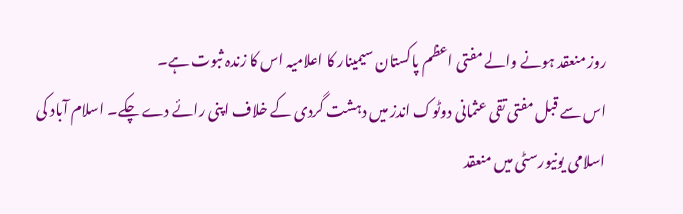روز منعقد ہونے والے مفتی اعظم پاکستان سیمینار کا اعلامیہ اس کا زندہ ثبوت ہے۔
اس سے قبل مفتی تقی عثمانی دوٹوک اندز میں دہشت گردی کے خلاف اپنی رائے دے چکے۔ اسلام آباد کی اسلامی یونیورسٹی میں منعقد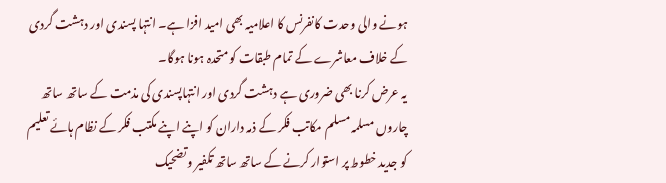ہونے والی وحدت کانفرنس کا اعلامیہ بھی امید افزا ہے۔ انتہا پسندی اور دہشت گردی کے خلاف معاشرے کے تمام طبقات کو متحدہ ہونا ہوگا۔
یہ عرض کرنا بھی ضروری ہے دہشت گردی اور انتہاپسندی کی مذمت کے ساتھ ساتھ چاروں مسلمہ مسلم مکاتب فکر کے ذمہ داران کو اپنے اپنے مکتب فکر کے نظام ہائے تعلیم کو جدید خطوط پر استوار کرنے کے ساتھ ساتھ تکفیر و تضحیک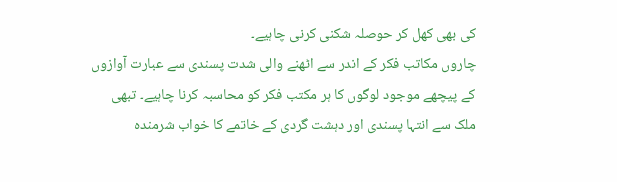کی بھی کھل کر حوصلہ شکنی کرنی چاہیے۔
چاروں مکاتب فکر کے اندر سے اٹھنے والی شدت پسندی سے عبارت آوازوں کے پیچھے موجود لوگوں کا ہر مکتب فکر کو محاسبہ کرنا چاہیے۔ تبھی ملک سے انتہا پسندی اور دہشت گردی کے خاتمے کا خواب شرمندہ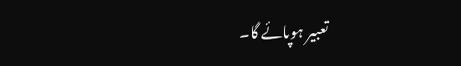تعبیر ہوپائے گا۔